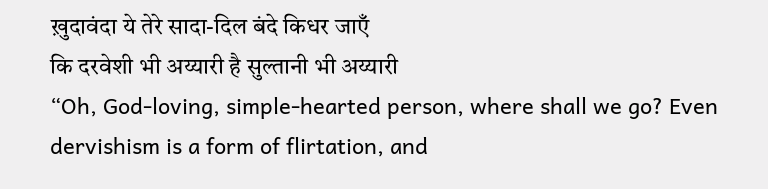ख़ुदावंदा ये तेरे सादा-दिल बंदे किधर जाएँ
कि दरवेशी भी अय्यारी है सुल्तानी भी अय्यारी
“Oh, God-loving, simple-hearted person, where shall we go? Even dervishism is a form of flirtation, and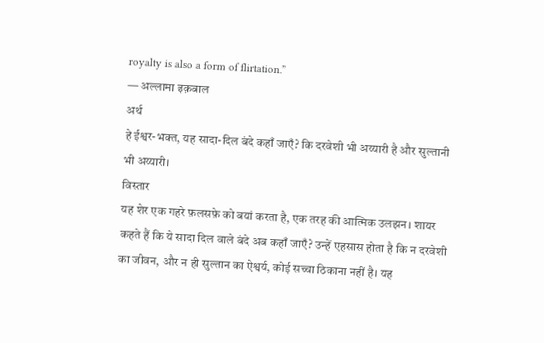royalty is also a form of flirtation.”
— अल्लामा इक़बाल
अर्थ
हे ईश्वर-भक्त, यह सादा-दिल बंदे कहाँ जाएँ? कि दरवेशी भी अय्यारी है और सुल्तानी भी अय्यारी।
विस्तार
यह शेर एक गहरे फ़लसफ़े को बयां करता है, एक तरह की आत्मिक उलझन। शायर कहते हैं कि ये सादा दिल वाले बंदे अब कहाँ जाएँ? उन्हें एहसास होता है कि न दरवेशी का जीवन, और न ही सुल्तान का ऐश्वर्य, कोई सच्चा ठिकाना नहीं है। यह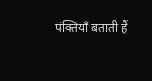पंक्तियाँ बताती हैं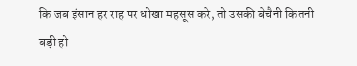कि जब इंसान हर राह पर धोखा महसूस करे, तो उसकी बेचैनी कितनी बड़ी हो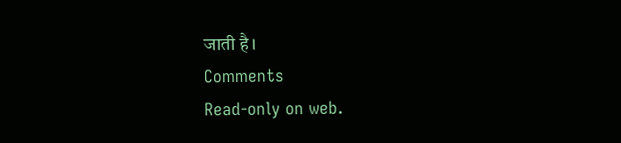जाती है।
Comments
Read-only on web.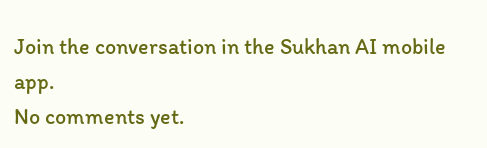Join the conversation in the Sukhan AI mobile app.
No comments yet.